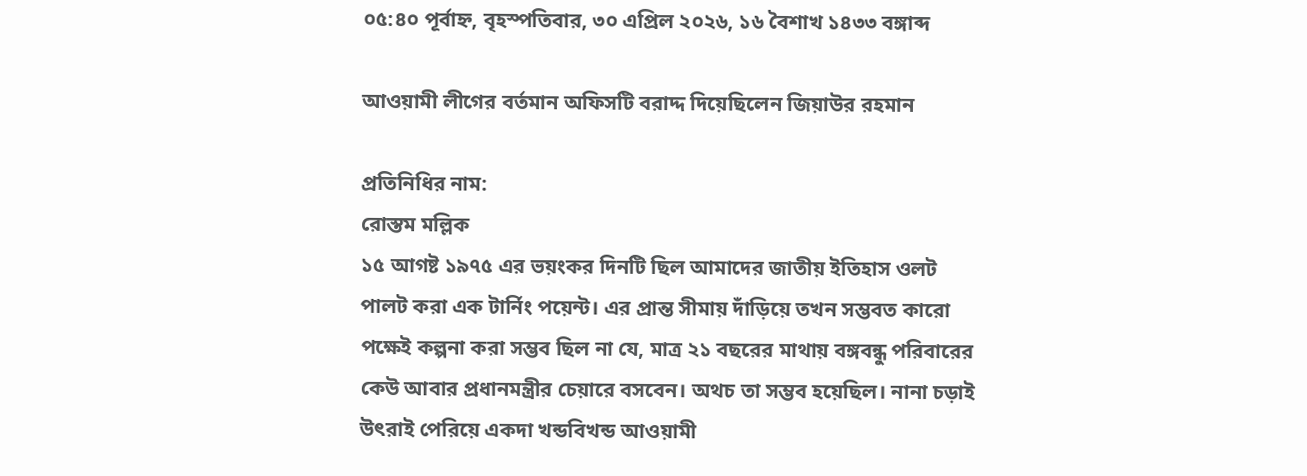০৫:৪০ পূর্বাহ্ন, বৃহস্পতিবার, ৩০ এপ্রিল ২০২৬, ১৬ বৈশাখ ১৪৩৩ বঙ্গাব্দ

আওয়ামী লীগের বর্তমান অফিসটি বরাদ্দ দিয়েছিলেন জিয়াউর রহমান

প্রতিনিধির নাম:
রোস্তম মল্লিক
১৫ আগষ্ট ১৯৭৫ এর ভয়ংকর দিনটি ছিল আমাদের জাতীয় ইতিহাস ওলট পালট করা এক টার্নিং পয়েন্ট। এর প্রান্ত সীমায় দাঁড়িয়ে তখন সম্ভবত কারো পক্ষেই কল্পনা করা সম্ভব ছিল না যে, মাত্র ২১ বছরের মাথায় বঙ্গবন্ধু পরিবারের কেউ আবার প্রধানমন্ত্রীর চেয়ারে বসবেন। অথচ তা সম্ভব হয়েছিল। নানা চড়াই উৎরাই পেরিয়ে একদা খন্ডবিখন্ড আওয়ামী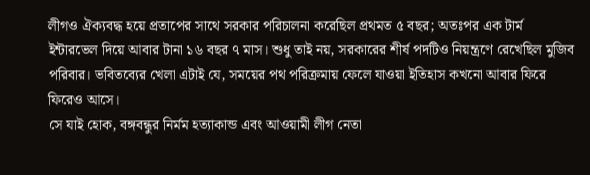লীগও ঐক্যবদ্ধ হয়ে প্রতাপের সাথে সরকার পরিচালনা করেছিল প্রথমত ৫ বছর; অতঃপর এক টার্ম ইন্টারভেল দিয়ে আবার টানা ১৬ বছর ৭ মাস। শুধু তাই নয়, সরকারের শীর্ষ পদটিও নিয়ন্ত্রণে রেখেছিল মুজিব পরিবার। ভবিতব্যের খেলা এটাই যে, সময়ের পথ পরিক্রমায় ফেলে যাওয়া ইতিহাস কখনো আবার ফিরে ফিরেও আসে।
সে যাই হোক, বঙ্গবন্ধুর নির্মম হত্যাকান্ড এবং আওয়ামী লীগ নেতা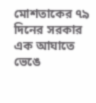মোশতাকের ৭৯ দিনের সরকার এক আঘাতে ভেঙে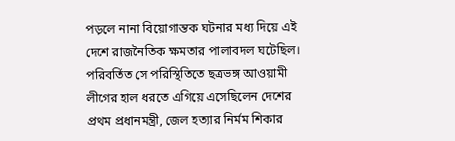পড়লে নানা বিয়োগান্তক ঘটনার মধ্য দিয়ে এই দেশে রাজনৈতিক ক্ষমতার পালাবদল ঘটেছিল।
পরিবর্তিত সে পরিস্থিতিতে ছত্রভঙ্গ আওয়ামী লীগের হাল ধরতে এগিয়ে এসেছিলেন দেশের প্রথম প্রধানমন্ত্রী, জেল হত্যার নির্মম শিকার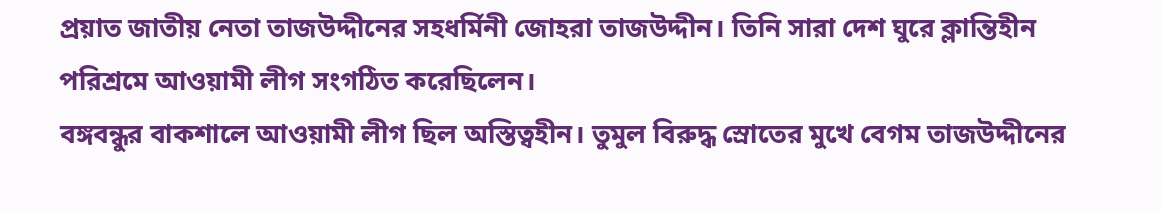প্রয়াত জাতীয় নেতা তাজউদ্দীনের সহধর্মিনী জোহরা তাজউদ্দীন। তিনি সারা দেশ ঘুরে ক্লান্তিহীন পরিশ্রমে আওয়ামী লীগ সংগঠিত করেছিলেন।
বঙ্গবন্ধুর বাকশালে আওয়ামী লীগ ছিল অস্তিত্বহীন। তুমুল বিরুদ্ধ স্রোতের মুখে বেগম তাজউদ্দীনের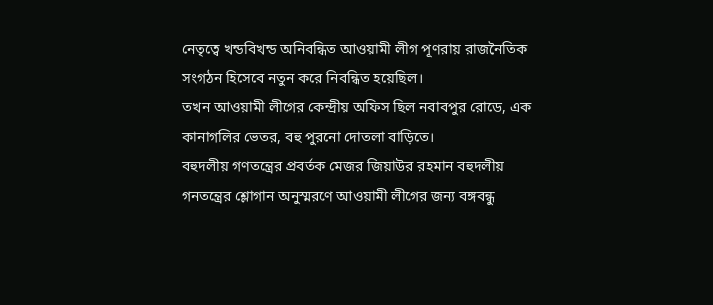নেতৃত্বে খন্ডবিখন্ড অনিবন্ধিত আওয়ামী লীগ পূণরায় রাজনৈতিক সংগঠন হিসেবে নতুন করে নিবন্ধিত হয়েছিল।
তখন আওয়ামী লীগের কেন্দ্রীয় অফিস ছিল নবাবপুর রোডে, এক কানাগলির ভেতর, বহু পুরনো দোতলা বাড়িতে।
বহুদলীয় গণতন্ত্রের প্রবর্তক মেজর জিয়াউর রহমান বহুদলীয় গনতন্ত্রের শ্লোগান অনুস্মরণে আওয়ামী লীগের জন্য বঙ্গবন্ধু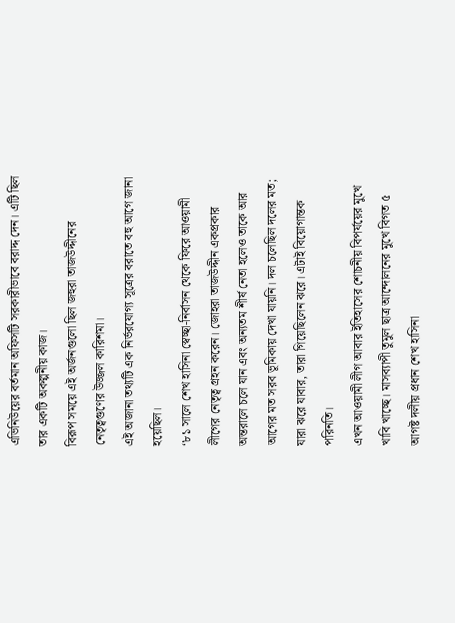এভিনিউয়ের বর্তমান অফিসটি সরকারীভাবে বরাদ্দ দেন। এটি ছিল তার একটি অকল্পনীয় কাজ।
বিরূপ সময়ে এই অর্জনগুলো ছিল জহুরা তাজউদ্দীনের নেতৃত্বগুণের উজ্জল কারিশমা।
এই অজানা তথ্যটি এক নির্ভরযোগ্য সূত্রের বরাতে বহু আগে জানা হয়েছিল।
‘৮১ সালে শেখ হাসিনা স্বেচ্ছা-নির্বাসন থেকে ফিরে আওয়ামী লীগের নেতৃত্ব গ্রহন করেন। জোহরা তাজউদ্দীন একপ্রকার অন্তরালে চলে যান এবং অন্যতম শীর্ষ নেতা হলেও তাকে আর আগের মত সরব ভূমিকায় দেখা যায়নি। দল চলেছিল দলের মত; যারা ঝরে যাবার, তারা গিয়েছিলেন ঝরে। এটাই বিয়োগান্তক পরিনতি।
এখন আওয়ামী লীগ আবার ইতিহাসের শোচনীয় বিপর্যয়ের মুখে খাবি খাচ্ছে। মাসব্যাপী তুমুল ছাত্র আন্দোলনের মুখে বিগত ৫ আগষ্ট দলীয় প্রধান শেখ হাসিনা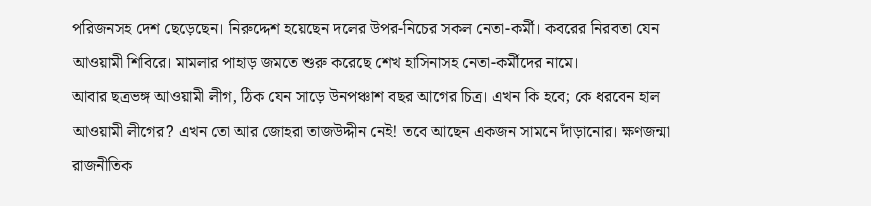পরিজনসহ দেশ ছেড়েছেন। নিরুদ্দেশ হয়েছেন দলের উপর-নিচের সকল নেতা-কর্মী। কবরের নিরবতা যেন আওয়ামী শিবিরে। মামলার পাহাড় জমতে শুরু করেছে শেখ হাসিনাসহ নেতা-কর্মীদের নামে।
আবার ছত্রভঙ্গ আওয়ামী লীগ, ঠিক যেন সাড়ে উনপঞ্চাশ বছর আগের চিত্র। এখন কি হবে; কে ধরবেন হাল আওয়ামী লীগের? এখন তো আর জোহরা তাজউদ্দীন নেই! তবে আছেন একজন সামনে দাঁড়ানোর। ক্ষণজন্মা রাজনীতিক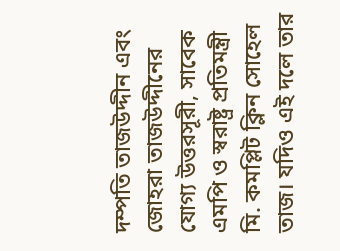দম্পতি তাজউদ্দীন এবং জোহরা তাজউদ্দীনের যোগ্য উত্তরসূরী, সাবেক এমপি ও স্বরাষ্ট্র প্রতিমন্ত্রী মি. কমপ্লিট ক্লিন সোহেল তাজ। যদিও এই দলে তার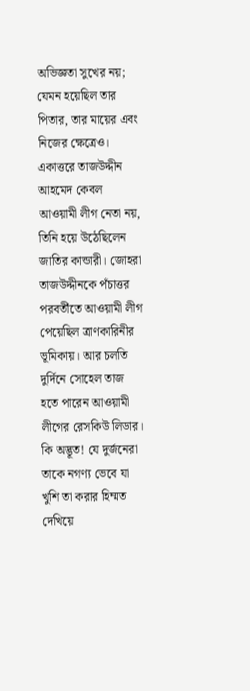অভিজ্ঞতা সুখের নয়; যেমন হয়েছিল তার পিতার, তার মায়ের এবং নিজের ক্ষেত্রেও।
একাত্তরে তাজউদ্দীন আহমেদ কেবল আওয়ামী লীগ নেতা নয়, তিনি হয়ে উঠেছিলেন জাতির কান্ডারী। জোহরা তাজউদ্দীনকে পঁচাত্তর পরবর্তীতে আওয়ামী লীগ পেয়েছিল ত্রাণকারিনীর ভূমিকায়। আর চলতি দুর্দিনে সোহেল তাজ হতে পারেন আওয়ামী লীগের রেসকিউ লিডার।
কি অদ্ভূত! যে দুর্জনেরা তাকে নগণ্য ভেবে যা খুশি তা করার হিম্মত দেখিয়ে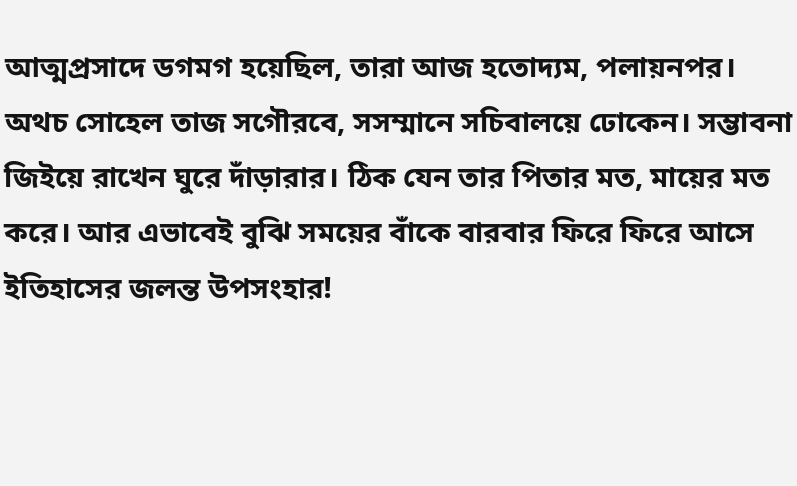আত্মপ্রসাদে ডগমগ হয়েছিল, তারা আজ হতোদ্যম, পলায়নপর। অথচ সোহেল তাজ সগৌরবে, সসম্মানে সচিবালয়ে ঢোকেন। সম্ভাবনা জিইয়ে রাখেন ঘুরে দাঁড়ারার। ঠিক যেন তার পিতার মত, মায়ের মত করে। আর এভাবেই বুঝি সময়ের বাঁকে বারবার ফিরে ফিরে আসে ইতিহাসের জলন্ত উপসংহার!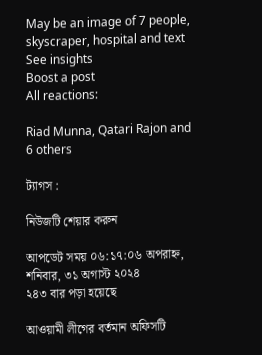May be an image of 7 people, skyscraper, hospital and text
See insights
Boost a post
All reactions:

Riad Munna, Qatari Rajon and 6 others

ট্যাগস :

নিউজটি শেয়ার করুন

আপডেট সময় ০৬:১৭:০৬ অপরাহ্ন, শনিবার, ৩১ অগাস্ট ২০২৪
২৪৩ বার পড়া হয়েছে

আওয়ামী লীগের বর্তমান অফিসটি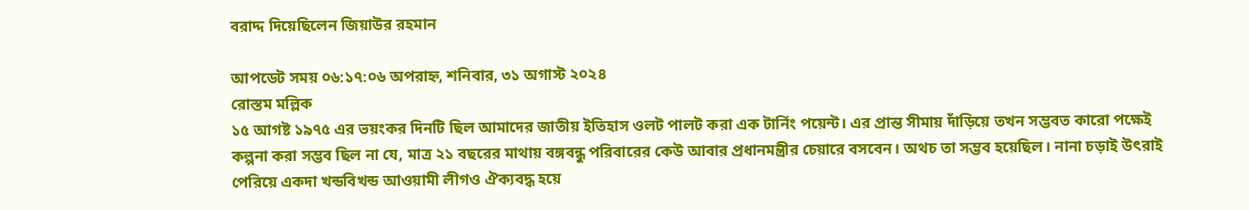বরাদ্দ দিয়েছিলেন জিয়াউর রহমান

আপডেট সময় ০৬:১৭:০৬ অপরাহ্ন, শনিবার, ৩১ অগাস্ট ২০২৪
রোস্তম মল্লিক
১৫ আগষ্ট ১৯৭৫ এর ভয়ংকর দিনটি ছিল আমাদের জাতীয় ইতিহাস ওলট পালট করা এক টার্নিং পয়েন্ট। এর প্রান্ত সীমায় দাঁড়িয়ে তখন সম্ভবত কারো পক্ষেই কল্পনা করা সম্ভব ছিল না যে, মাত্র ২১ বছরের মাথায় বঙ্গবন্ধু পরিবারের কেউ আবার প্রধানমন্ত্রীর চেয়ারে বসবেন। অথচ তা সম্ভব হয়েছিল। নানা চড়াই উৎরাই পেরিয়ে একদা খন্ডবিখন্ড আওয়ামী লীগও ঐক্যবদ্ধ হয়ে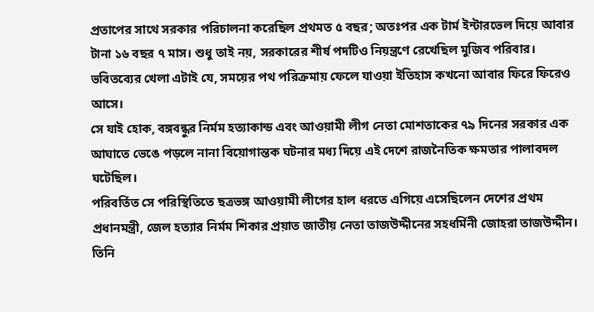প্রতাপের সাথে সরকার পরিচালনা করেছিল প্রথমত ৫ বছর; অতঃপর এক টার্ম ইন্টারভেল দিয়ে আবার টানা ১৬ বছর ৭ মাস। শুধু তাই নয়, সরকারের শীর্ষ পদটিও নিয়ন্ত্রণে রেখেছিল মুজিব পরিবার। ভবিতব্যের খেলা এটাই যে, সময়ের পথ পরিক্রমায় ফেলে যাওয়া ইতিহাস কখনো আবার ফিরে ফিরেও আসে।
সে যাই হোক, বঙ্গবন্ধুর নির্মম হত্যাকান্ড এবং আওয়ামী লীগ নেতা মোশতাকের ৭৯ দিনের সরকার এক আঘাতে ভেঙে পড়লে নানা বিয়োগান্তক ঘটনার মধ্য দিয়ে এই দেশে রাজনৈতিক ক্ষমতার পালাবদল ঘটেছিল।
পরিবর্তিত সে পরিস্থিতিতে ছত্রভঙ্গ আওয়ামী লীগের হাল ধরতে এগিয়ে এসেছিলেন দেশের প্রথম প্রধানমন্ত্রী, জেল হত্যার নির্মম শিকার প্রয়াত জাতীয় নেতা তাজউদ্দীনের সহধর্মিনী জোহরা তাজউদ্দীন। তিনি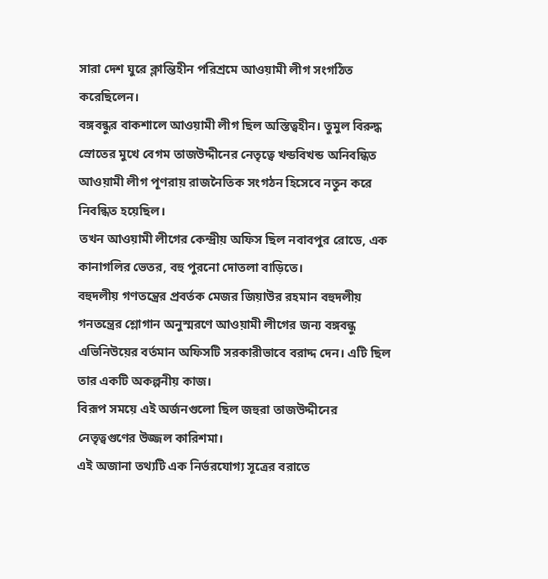সারা দেশ ঘুরে ক্লান্তিহীন পরিশ্রমে আওয়ামী লীগ সংগঠিত করেছিলেন।
বঙ্গবন্ধুর বাকশালে আওয়ামী লীগ ছিল অস্তিত্বহীন। তুমুল বিরুদ্ধ স্রোতের মুখে বেগম তাজউদ্দীনের নেতৃত্বে খন্ডবিখন্ড অনিবন্ধিত আওয়ামী লীগ পূণরায় রাজনৈতিক সংগঠন হিসেবে নতুন করে নিবন্ধিত হয়েছিল।
তখন আওয়ামী লীগের কেন্দ্রীয় অফিস ছিল নবাবপুর রোডে, এক কানাগলির ভেতর, বহু পুরনো দোতলা বাড়িতে।
বহুদলীয় গণতন্ত্রের প্রবর্তক মেজর জিয়াউর রহমান বহুদলীয় গনতন্ত্রের শ্লোগান অনুস্মরণে আওয়ামী লীগের জন্য বঙ্গবন্ধু এভিনিউয়ের বর্তমান অফিসটি সরকারীভাবে বরাদ্দ দেন। এটি ছিল তার একটি অকল্পনীয় কাজ।
বিরূপ সময়ে এই অর্জনগুলো ছিল জহুরা তাজউদ্দীনের নেতৃত্বগুণের উজ্জল কারিশমা।
এই অজানা তথ্যটি এক নির্ভরযোগ্য সূত্রের বরাতে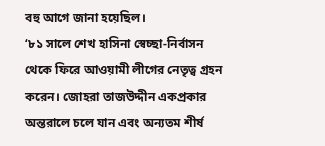বহু আগে জানা হয়েছিল।
‘৮১ সালে শেখ হাসিনা স্বেচ্ছা-নির্বাসন থেকে ফিরে আওয়ামী লীগের নেতৃত্ব গ্রহন করেন। জোহরা তাজউদ্দীন একপ্রকার অন্তরালে চলে যান এবং অন্যতম শীর্ষ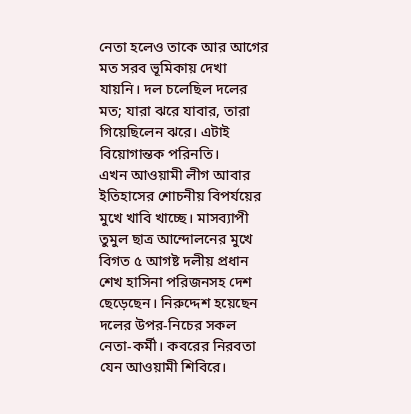নেতা হলেও তাকে আর আগের মত সরব ভূমিকায় দেখা যায়নি। দল চলেছিল দলের মত; যারা ঝরে যাবার, তারা গিয়েছিলেন ঝরে। এটাই বিয়োগান্তক পরিনতি।
এখন আওয়ামী লীগ আবার ইতিহাসের শোচনীয় বিপর্যয়ের মুখে খাবি খাচ্ছে। মাসব্যাপী তুমুল ছাত্র আন্দোলনের মুখে বিগত ৫ আগষ্ট দলীয় প্রধান শেখ হাসিনা পরিজনসহ দেশ ছেড়েছেন। নিরুদ্দেশ হয়েছেন দলের উপর-নিচের সকল নেতা-কর্মী। কবরের নিরবতা যেন আওয়ামী শিবিরে।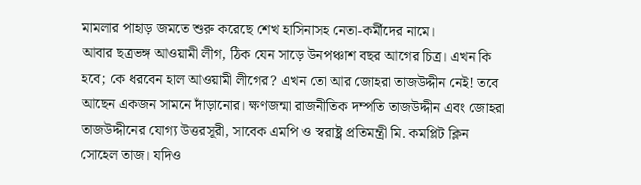মামলার পাহাড় জমতে শুরু করেছে শেখ হাসিনাসহ নেতা-কর্মীদের নামে।
আবার ছত্রভঙ্গ আওয়ামী লীগ, ঠিক যেন সাড়ে উনপঞ্চাশ বছর আগের চিত্র। এখন কি হবে; কে ধরবেন হাল আওয়ামী লীগের? এখন তো আর জোহরা তাজউদ্দীন নেই! তবে আছেন একজন সামনে দাঁড়ানোর। ক্ষণজন্মা রাজনীতিক দম্পতি তাজউদ্দীন এবং জোহরা তাজউদ্দীনের যোগ্য উত্তরসূরী, সাবেক এমপি ও স্বরাষ্ট্র প্রতিমন্ত্রী মি. কমপ্লিট ক্লিন সোহেল তাজ। যদিও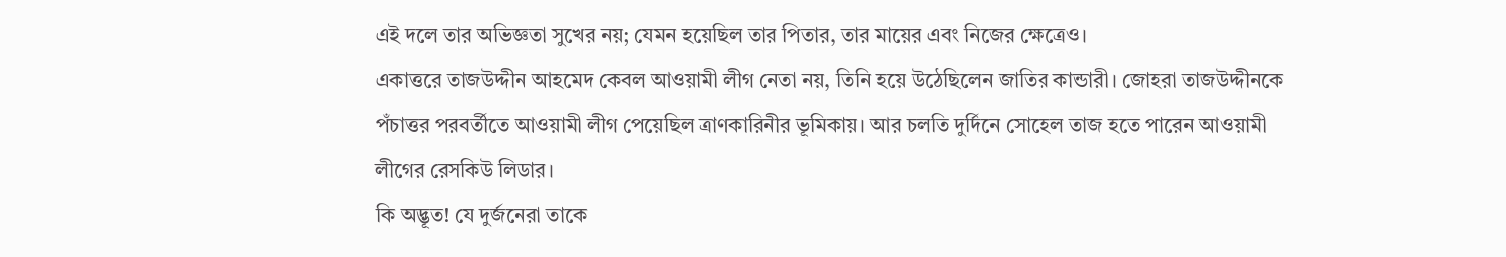এই দলে তার অভিজ্ঞতা সুখের নয়; যেমন হয়েছিল তার পিতার, তার মায়ের এবং নিজের ক্ষেত্রেও।
একাত্তরে তাজউদ্দীন আহমেদ কেবল আওয়ামী লীগ নেতা নয়, তিনি হয়ে উঠেছিলেন জাতির কান্ডারী। জোহরা তাজউদ্দীনকে পঁচাত্তর পরবর্তীতে আওয়ামী লীগ পেয়েছিল ত্রাণকারিনীর ভূমিকায়। আর চলতি দুর্দিনে সোহেল তাজ হতে পারেন আওয়ামী লীগের রেসকিউ লিডার।
কি অদ্ভূত! যে দুর্জনেরা তাকে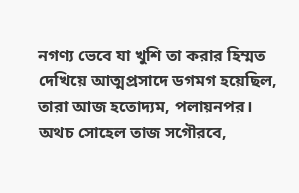নগণ্য ভেবে যা খুশি তা করার হিম্মত দেখিয়ে আত্মপ্রসাদে ডগমগ হয়েছিল, তারা আজ হতোদ্যম, পলায়নপর। অথচ সোহেল তাজ সগৌরবে,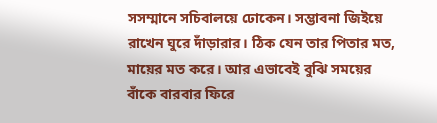সসম্মানে সচিবালয়ে ঢোকেন। সম্ভাবনা জিইয়ে রাখেন ঘুরে দাঁড়ারার। ঠিক যেন তার পিতার মত, মায়ের মত করে। আর এভাবেই বুঝি সময়ের বাঁকে বারবার ফিরে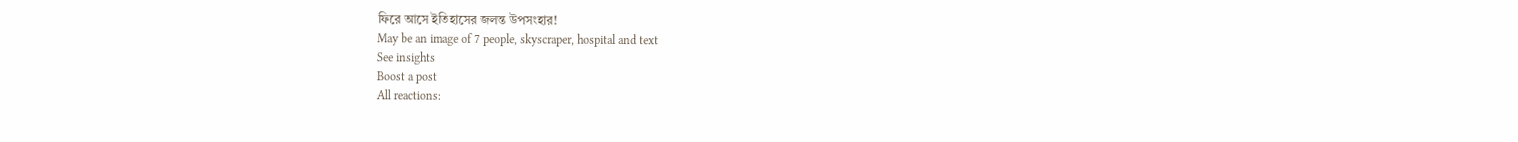ফিরে আসে ইতিহাসের জলন্ত উপসংহার!
May be an image of 7 people, skyscraper, hospital and text
See insights
Boost a post
All reactions: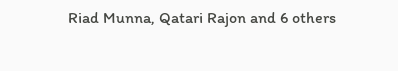Riad Munna, Qatari Rajon and 6 others